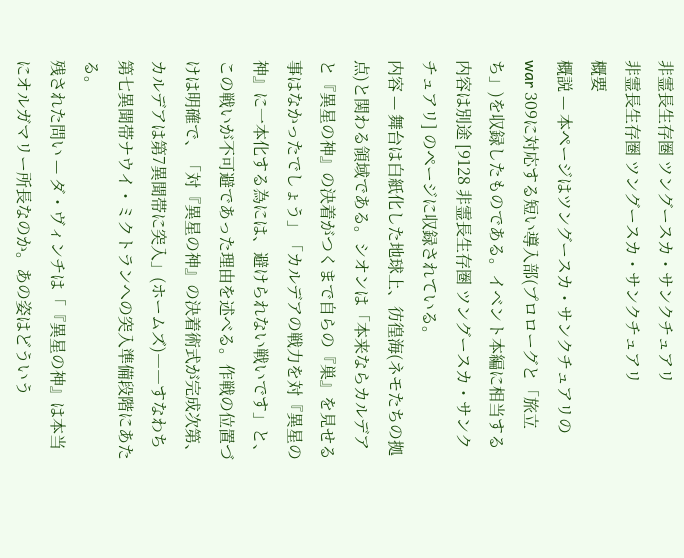非霊長生存圏 ツングースカ・サンクチュアリ
非霊長生存圏 ツングースカ・サンクチュアリ
概要
概説 — 本ページはツングースカ・サンクチュアリのwar 309に対応する短い導入部(プロローグと「旅立ち」)を収録したものである。イベント本編に相当する内容は別途 [9128 非霊長生存圏 ツングースカ・サンクチュアリ] のページに収録されている。
内容 — 舞台は白紙化した地球上、彷徨海(ネモたちの拠点)と関わる領域である。シオンは「本来ならカルデアと『異星の神』の決着がつくまで自らの『巣』を見せる事はなかったでしょう」「カルデアの戦力を対『異星の神』に一本化する為には、避けられない戦いです」と、この戦いが不可避であった理由を述べる。作戦の位置づけは明確で、「対『異星の神』の決着術式が完成次第、カルデアは第7異聞帯に突入」(ホームズ)――すなわち第七異聞帯ナウイ・ミクトランへの突入準備段階にあたる。
残された問い — ダ・ヴィンチは「『異星の神』は本当にオルガマリー所長なのか。あの姿はどういう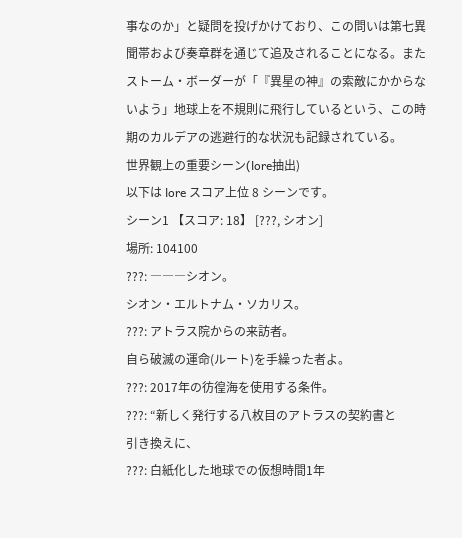事なのか」と疑問を投げかけており、この問いは第七異聞帯および奏章群を通じて追及されることになる。またストーム・ボーダーが「『異星の神』の索敵にかからないよう」地球上を不規則に飛行しているという、この時期のカルデアの逃避行的な状況も記録されている。
世界観上の重要シーン(lore抽出)
以下は lore スコア上位 8 シーンです。
シーン1 【スコア: 18】 [???, シオン]
場所: 104100
???: ―――シオン。
シオン・エルトナム・ソカリス。
???: アトラス院からの来訪者。
自ら破滅の運命(ルート)を手繰った者よ。
???: 2017年の彷徨海を使用する条件。
???: “新しく発行する八枚目のアトラスの契約書と
引き換えに、
???: 白紙化した地球での仮想時間1年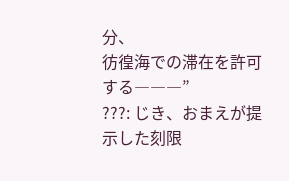分、
彷徨海での滞在を許可する―――”
???: じき、おまえが提示した刻限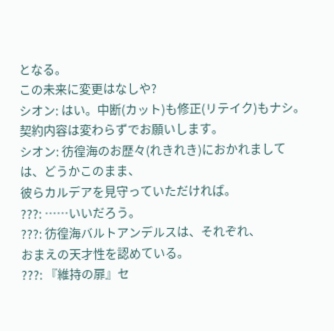となる。
この未来に変更はなしや?
シオン: はい。中断(カット)も修正(リテイク)もナシ。
契約内容は変わらずでお願いします。
シオン: 彷徨海のお歴々(れきれき)におかれましては、どうかこのまま、
彼らカルデアを見守っていただければ。
???: ……いいだろう。
???: 彷徨海バルトアンデルスは、それぞれ、
おまえの天才性を認めている。
???: 『維持の扉』セ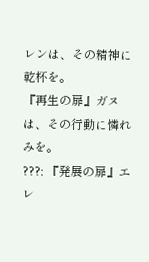レンは、その精神に乾杯を。
『再生の扉』ガヌは、その行動に憐れみを。
???: 『発展の扉』エレ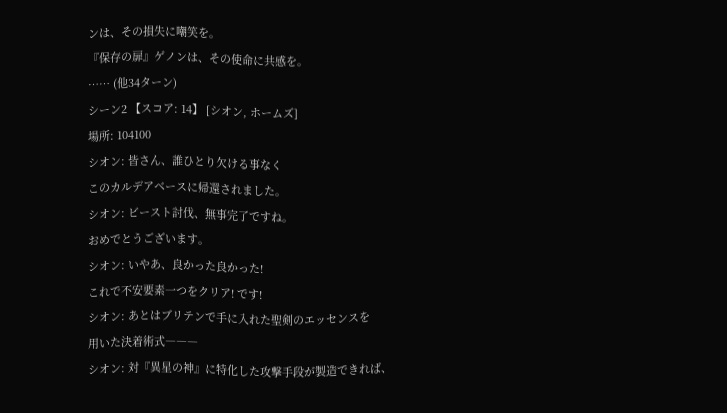ンは、その損失に嘲笑を。
『保存の扉』ゲノンは、その使命に共感を。
…… (他34ターン)
シーン2 【スコア: 14】 [シオン, ホームズ]
場所: 104100
シオン: 皆さん、誰ひとり欠ける事なく
このカルデアベースに帰還されました。
シオン: ビースト討伐、無事完了ですね。
おめでとうございます。
シオン: いやあ、良かった良かった!
これで不安要素一つをクリア! です!
シオン: あとはブリテンで手に入れた聖剣のエッセンスを
用いた決着術式―――
シオン: 対『異星の神』に特化した攻撃手段が製造できれば、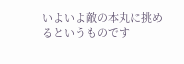いよいよ敵の本丸に挑めるというものです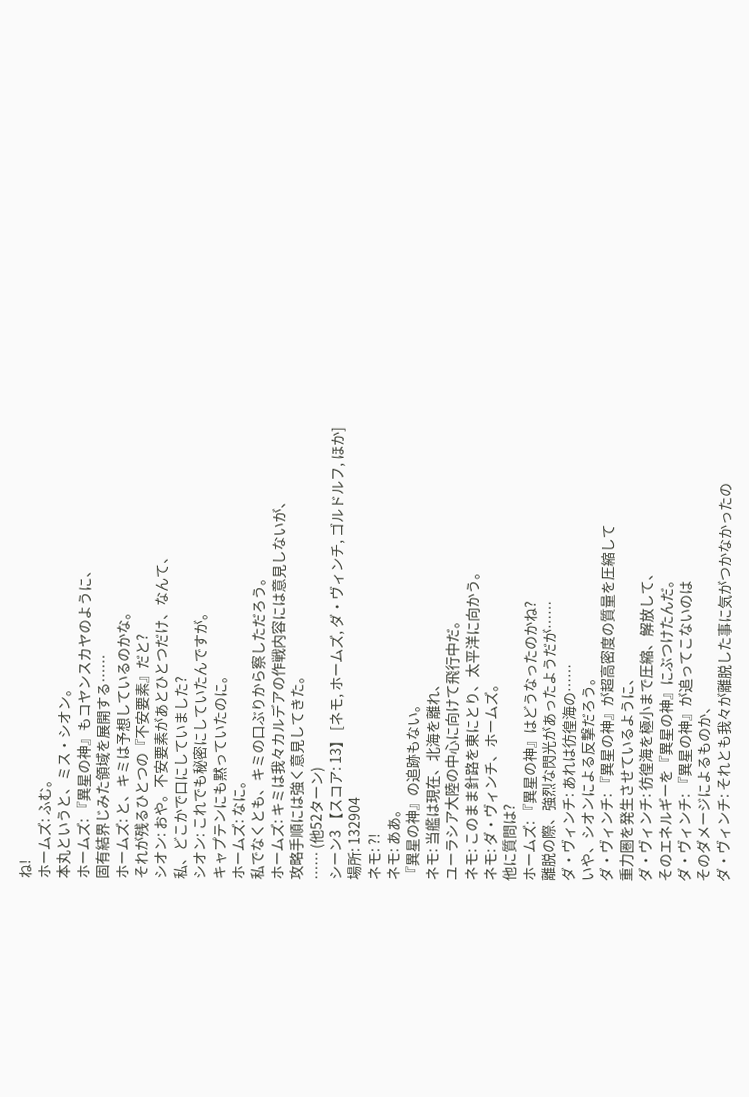ね!
ホームズ: ふむ。
本丸というと、ミス・シオン。
ホームズ: 『異星の神』もコヤンスカヤのように、
固有結界じみた領域を展開する……
ホームズ: と、キミは予想しているのかな。
それが残るひとつの『不安要素』だと?
シオン: おや。不安要素があとひとつだけ、なんて、
私、どこかで口にしていました?
シオン: これでも秘密にしていたんですが。
キャプテンにも黙っていたのに。
ホームズ: なに。
私でなくとも、キミの口ぶりから察しただろう。
ホームズ: キミは我々カルデアの作戦内容には意見しないが、
攻略手順には強く意見してきた。
…… (他52ターン)
シーン3 【スコア: 13】 [ネモ, ホームズ, ダ・ヴィンチ, ゴルドルフ, ほか]
場所: 132904
ネモ: ?!
ネモ: ああ。
『異星の神』の追跡もない。
ネモ: 当艦は現在、北海を離れ、
ユーラシア大陸の中心に向けて飛行中だ。
ネモ: このまま針路を東にとり、太平洋に向かう。
ネモ: ダ・ヴィンチ、ホームズ。
他に質問は?
ホームズ: 『異星の神』はどうなったのかね?
離脱の際、強烈な閃光があったようだが……
ダ・ヴィンチ: あれは彷徨海の……
いや、シオンによる反撃だろう。
ダ・ヴィンチ: 『異星の神』が超高密度の質量を圧縮して
重力圏を発生させているように、
ダ・ヴィンチ: 彷徨海を極小まで圧縮、解放して、
そのエネルギーを『異星の神』にぶつけたんだ。
ダ・ヴィンチ: 『異星の神』が追ってこないのは
そのダメージによるものか、
ダ・ヴィンチ: それとも我々が離脱した事に気がつかなかったの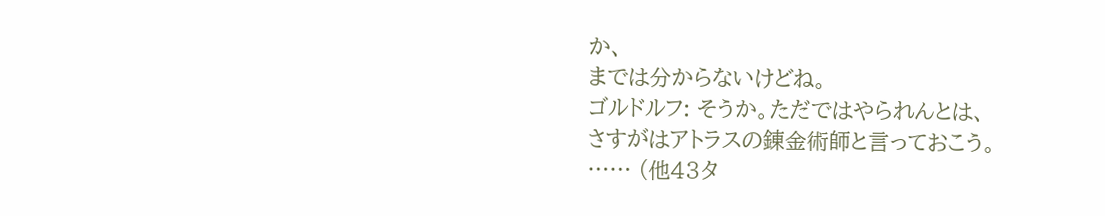か、
までは分からないけどね。
ゴルドルフ: そうか。ただではやられんとは、
さすがはアトラスの錬金術師と言っておこう。
…… (他43タ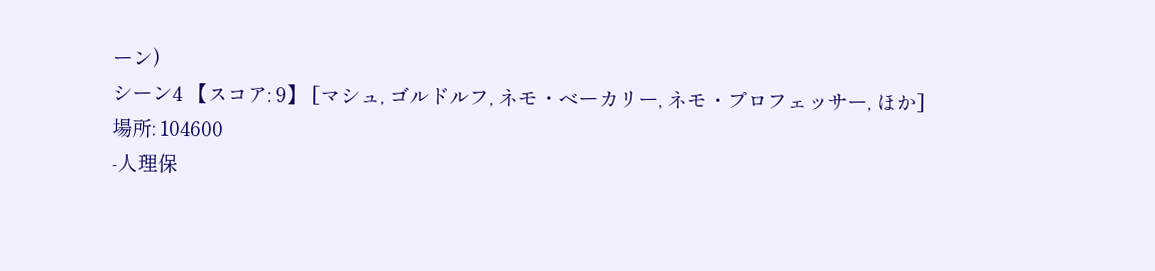ーン)
シーン4 【スコア: 9】 [マシュ, ゴルドルフ, ネモ・ベーカリー, ネモ・プロフェッサー, ほか]
場所: 104600
-人理保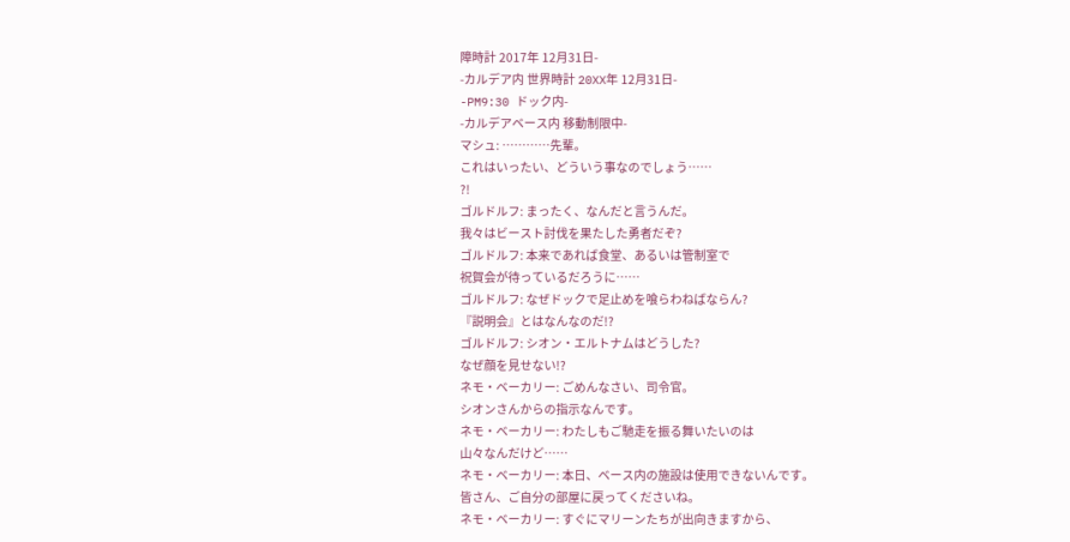障時計 2017年 12月31日-
-カルデア内 世界時計 20XX年 12月31日-
-PM9:30 ドック内-
-カルデアベース内 移動制限中-
マシュ: …………先輩。
これはいったい、どういう事なのでしょう……
?!
ゴルドルフ: まったく、なんだと言うんだ。
我々はビースト討伐を果たした勇者だぞ?
ゴルドルフ: 本来であれば食堂、あるいは管制室で
祝賀会が待っているだろうに……
ゴルドルフ: なぜドックで足止めを喰らわねばならん?
『説明会』とはなんなのだ!?
ゴルドルフ: シオン・エルトナムはどうした?
なぜ顔を見せない!?
ネモ・ベーカリー: ごめんなさい、司令官。
シオンさんからの指示なんです。
ネモ・ベーカリー: わたしもご馳走を振る舞いたいのは
山々なんだけど……
ネモ・ベーカリー: 本日、ベース内の施設は使用できないんです。
皆さん、ご自分の部屋に戻ってくださいね。
ネモ・ベーカリー: すぐにマリーンたちが出向きますから、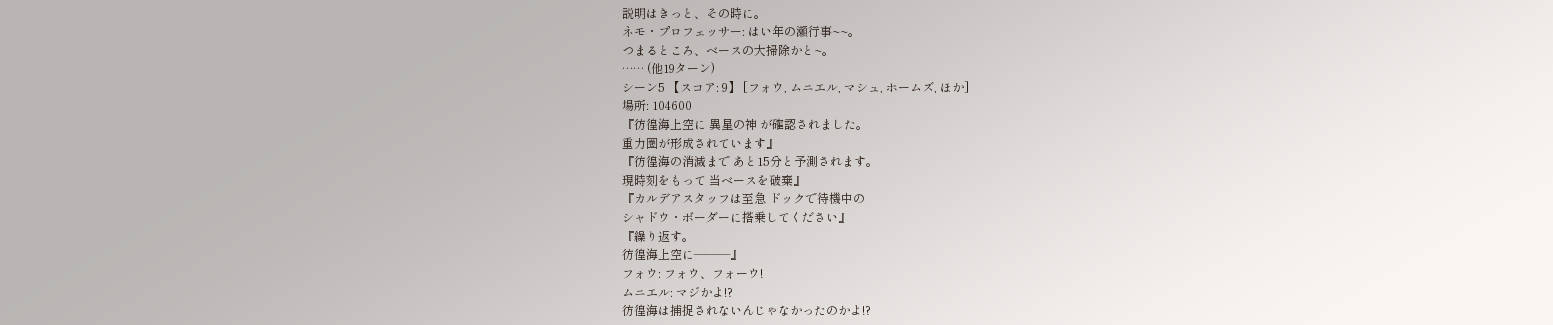説明はきっと、その時に。
ネモ・プロフェッサー: はい年の瀬行事~~。
つまるところ、ベースの大掃除かと~。
…… (他19ターン)
シーン5 【スコア: 9】 [フォウ, ムニエル, マシュ, ホームズ, ほか]
場所: 104600
『彷徨海上空に 異星の神 が確認されました。
重力圏が形成されています』
『彷徨海の消滅まで あと15分と予測されます。
現時刻をもって 当ベースを破棄』
『カルデアスタッフは至急 ドックで待機中の
シャドウ・ボーダーに搭乗してください』
『繰り返す。
彷徨海上空に―――』
フォウ: フォウ、フォーウ!
ムニエル: マジかよ!?
彷徨海は捕捉されないんじゃなかったのかよ!?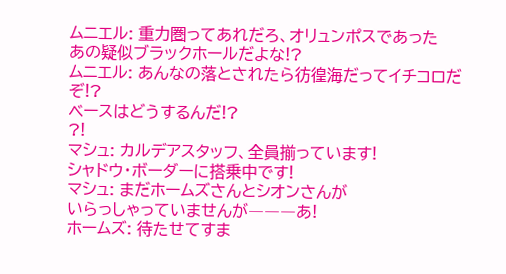ムニエル: 重力圏ってあれだろ、オリュンポスであった
あの疑似ブラックホールだよな!?
ムニエル: あんなの落とされたら彷徨海だってイチコロだぞ!?
ベースはどうするんだ!?
?!
マシュ: カルデアスタッフ、全員揃っています!
シャドウ・ボーダーに搭乗中です!
マシュ: まだホームズさんとシオンさんが
いらっしゃっていませんが―――あ!
ホームズ: 待たせてすま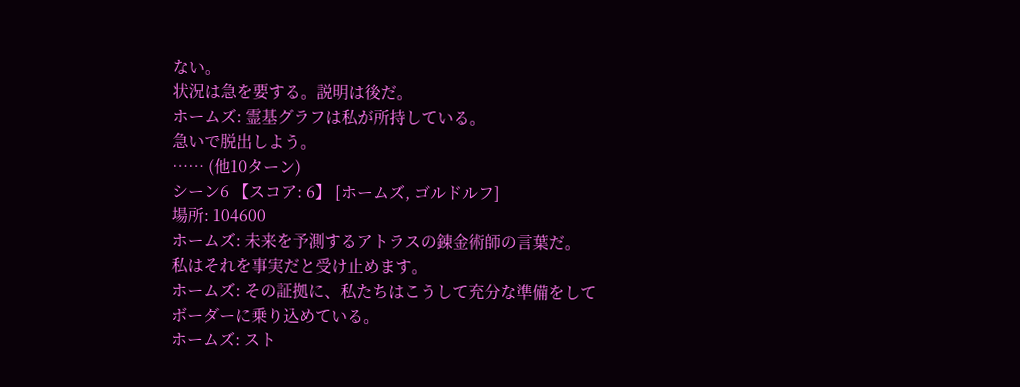ない。
状況は急を要する。説明は後だ。
ホームズ: 霊基グラフは私が所持している。
急いで脱出しよう。
…… (他10ターン)
シーン6 【スコア: 6】 [ホームズ, ゴルドルフ]
場所: 104600
ホームズ: 未来を予測するアトラスの錬金術師の言葉だ。
私はそれを事実だと受け止めます。
ホームズ: その証拠に、私たちはこうして充分な準備をして
ボーダーに乗り込めている。
ホームズ: スト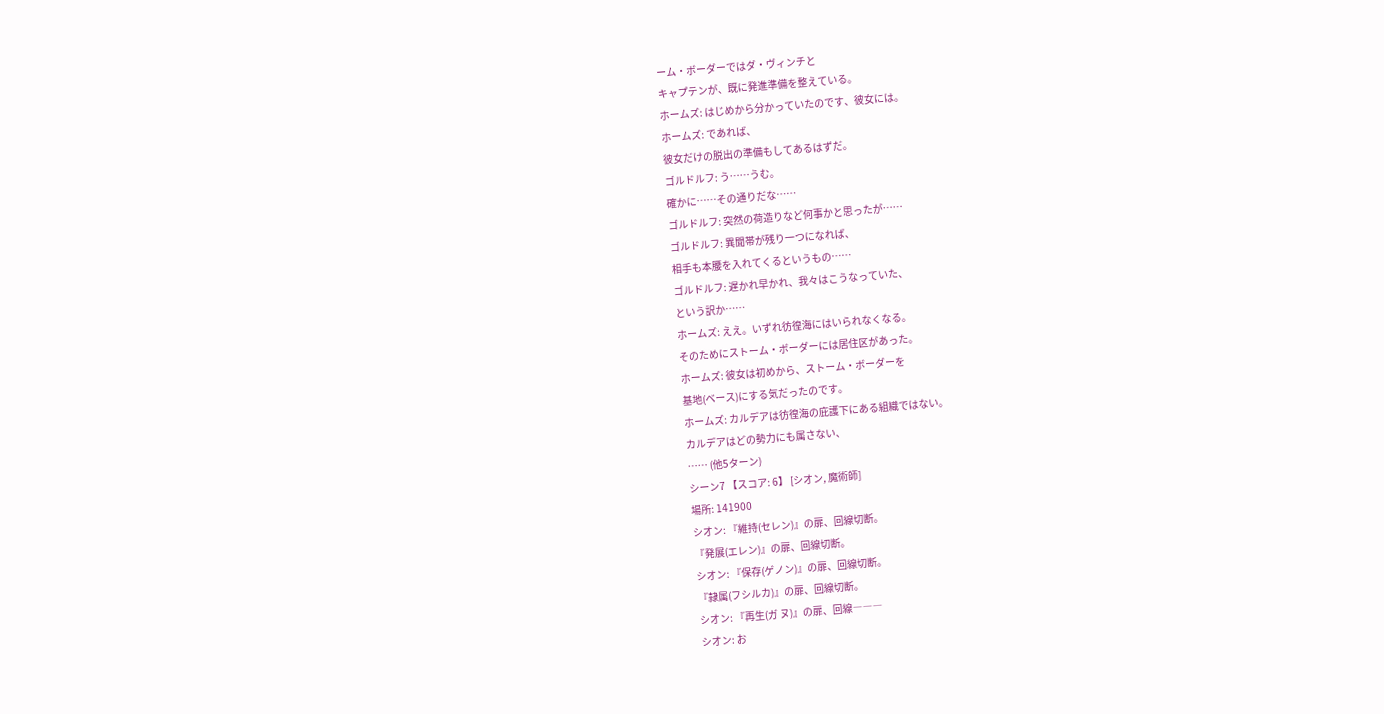ーム・ボーダーではダ・ヴィンチと
キャプテンが、既に発進準備を整えている。
ホームズ: はじめから分かっていたのです、彼女には。
ホームズ: であれば、
彼女だけの脱出の準備もしてあるはずだ。
ゴルドルフ: う……うむ。
確かに……その通りだな……
ゴルドルフ: 突然の荷造りなど何事かと思ったが……
ゴルドルフ: 異聞帯が残り一つになれば、
相手も本腰を入れてくるというもの……
ゴルドルフ: 遅かれ早かれ、我々はこうなっていた、
という訳か……
ホームズ: ええ。いずれ彷徨海にはいられなくなる。
そのためにストーム・ボーダーには居住区があった。
ホームズ: 彼女は初めから、ストーム・ボーダーを
基地(ベース)にする気だったのです。
ホームズ: カルデアは彷徨海の庇護下にある組織ではない。
カルデアはどの勢力にも属さない、
…… (他5ターン)
シーン7 【スコア: 6】 [シオン, 魔術師]
場所: 141900
シオン: 『維持(セレン)』の扉、回線切断。
『発展(エレン)』の扉、回線切断。
シオン: 『保存(ゲノン)』の扉、回線切断。
『隷属(フシルカ)』の扉、回線切断。
シオン: 『再生(ガ ヌ)』の扉、回線―――
シオン: お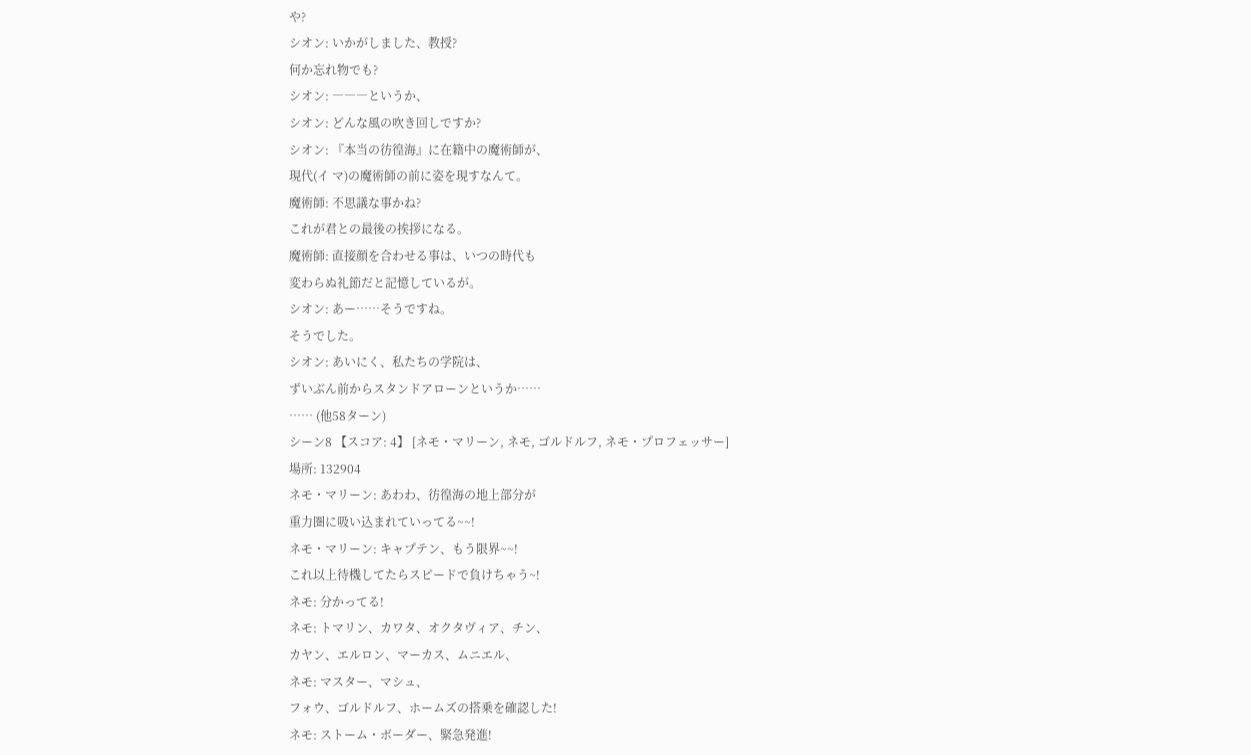や?
シオン: いかがしました、教授?
何か忘れ物でも?
シオン: ―――というか、
シオン: どんな風の吹き回しですか?
シオン: 『本当の彷徨海』に在籍中の魔術師が、
現代(イ マ)の魔術師の前に姿を現すなんて。
魔術師: 不思議な事かね?
これが君との最後の挨拶になる。
魔術師: 直接顔を合わせる事は、いつの時代も
変わらぬ礼節だと記憶しているが。
シオン: あー……そうですね。
そうでした。
シオン: あいにく、私たちの学院は、
ずいぶん前からスタンドアローンというか……
…… (他58ターン)
シーン8 【スコア: 4】 [ネモ・マリーン, ネモ, ゴルドルフ, ネモ・プロフェッサー]
場所: 132904
ネモ・マリーン: あわわ、彷徨海の地上部分が
重力圏に吸い込まれていってる~~!
ネモ・マリーン: キャプテン、もう限界~~!
これ以上待機してたらスピードで負けちゃう~!
ネモ: 分かってる!
ネモ: トマリン、カワタ、オクタヴィア、チン、
カヤン、エルロン、マーカス、ムニエル、
ネモ: マスター、マシュ、
フォウ、ゴルドルフ、ホームズの搭乗を確認した!
ネモ: ストーム・ボーダー、緊急発進!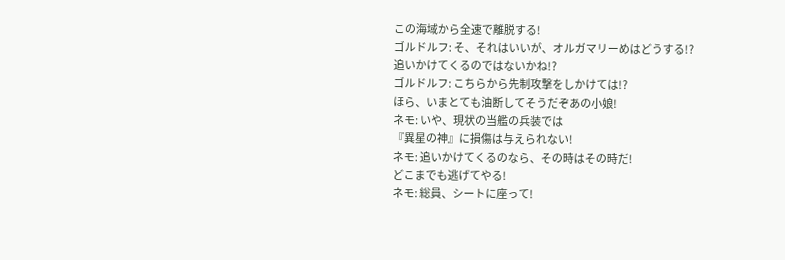この海域から全速で離脱する!
ゴルドルフ: そ、それはいいが、オルガマリーめはどうする!?
追いかけてくるのではないかね!?
ゴルドルフ: こちらから先制攻撃をしかけては!?
ほら、いまとても油断してそうだぞあの小娘!
ネモ: いや、現状の当艦の兵装では
『異星の神』に損傷は与えられない!
ネモ: 追いかけてくるのなら、その時はその時だ!
どこまでも逃げてやる!
ネモ: 総員、シートに座って!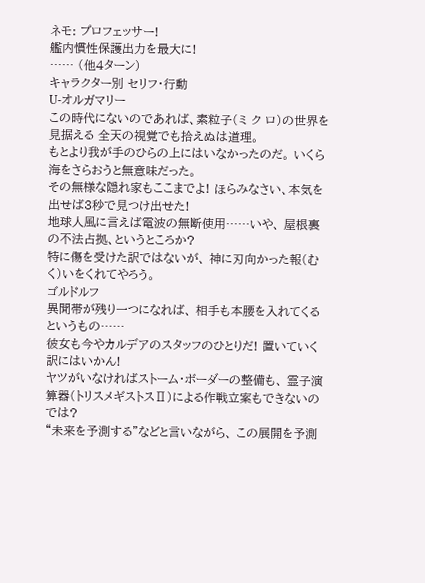ネモ: プロフェッサー!
艦内慣性保護出力を最大に!
…… (他4ターン)
キャラクター別 セリフ・行動
U-オルガマリー
この時代にないのであれば、素粒子(ミ ク ロ)の世界を見据える 全天の視覚でも拾えぬは道理。
もとより我が手のひらの上にはいなかったのだ。 いくら海をさらおうと無意味だった。
その無様な隠れ家もここまでよ! ほらみなさい、本気を出せば3秒で見つけ出せた!
地球人風に言えば電波の無断使用……いや、 屋根裏の不法占拠、というところか?
特に傷を受けた訳ではないが、 神に刃向かった報(むく)いをくれてやろう。
ゴルドルフ
異聞帯が残り一つになれば、 相手も本腰を入れてくるというもの……
彼女も今やカルデアのスタッフのひとりだ! 置いていく訳にはいかん!
ヤツがいなければストーム・ボーダーの整備も、 霊子演算器(トリスメギストスⅡ)による作戦立案もできないのでは?
“未来を予測する”などと言いながら、 この展開を予測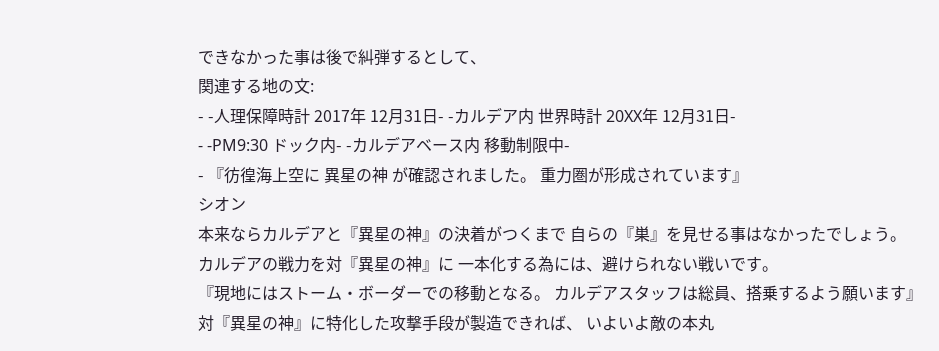できなかった事は後で糾弾するとして、
関連する地の文:
- -人理保障時計 2017年 12月31日- -カルデア内 世界時計 20XX年 12月31日-
- -PM9:30 ドック内- -カルデアベース内 移動制限中-
- 『彷徨海上空に 異星の神 が確認されました。 重力圏が形成されています』
シオン
本来ならカルデアと『異星の神』の決着がつくまで 自らの『巣』を見せる事はなかったでしょう。
カルデアの戦力を対『異星の神』に 一本化する為には、避けられない戦いです。
『現地にはストーム・ボーダーでの移動となる。 カルデアスタッフは総員、搭乗するよう願います』
対『異星の神』に特化した攻撃手段が製造できれば、 いよいよ敵の本丸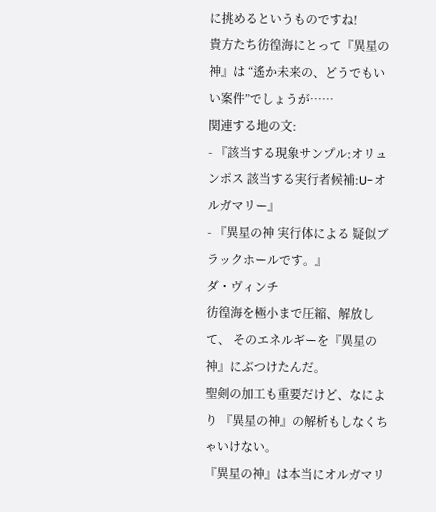に挑めるというものですね!
貴方たち彷徨海にとって『異星の神』は “遙か未来の、どうでもいい案件”でしょうが……
関連する地の文:
- 『該当する現象サンプル:オリュンポス 該当する実行者候補:U-オルガマリー』
- 『異星の神 実行体による 疑似ブラックホールです。』
ダ・ヴィンチ
彷徨海を極小まで圧縮、解放して、 そのエネルギーを『異星の神』にぶつけたんだ。
聖剣の加工も重要だけど、なにより 『異星の神』の解析もしなくちゃいけない。
『異星の神』は本当にオルガマリ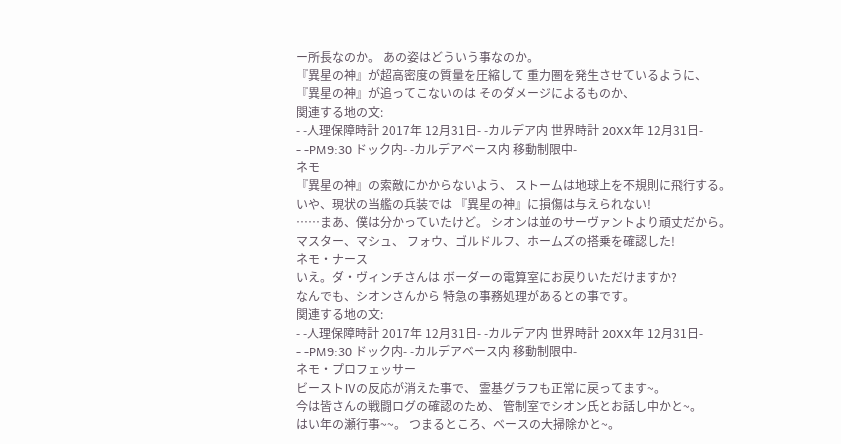ー所長なのか。 あの姿はどういう事なのか。
『異星の神』が超高密度の質量を圧縮して 重力圏を発生させているように、
『異星の神』が追ってこないのは そのダメージによるものか、
関連する地の文:
- -人理保障時計 2017年 12月31日- -カルデア内 世界時計 20XX年 12月31日-
- -PM9:30 ドック内- -カルデアベース内 移動制限中-
ネモ
『異星の神』の索敵にかからないよう、 ストームは地球上を不規則に飛行する。
いや、現状の当艦の兵装では 『異星の神』に損傷は与えられない!
……まあ、僕は分かっていたけど。 シオンは並のサーヴァントより頑丈だから。
マスター、マシュ、 フォウ、ゴルドルフ、ホームズの搭乗を確認した!
ネモ・ナース
いえ。ダ・ヴィンチさんは ボーダーの電算室にお戻りいただけますか?
なんでも、シオンさんから 特急の事務処理があるとの事です。
関連する地の文:
- -人理保障時計 2017年 12月31日- -カルデア内 世界時計 20XX年 12月31日-
- -PM9:30 ドック内- -カルデアベース内 移動制限中-
ネモ・プロフェッサー
ビーストⅣの反応が消えた事で、 霊基グラフも正常に戻ってます~。
今は皆さんの戦闘ログの確認のため、 管制室でシオン氏とお話し中かと~。
はい年の瀬行事~~。 つまるところ、ベースの大掃除かと~。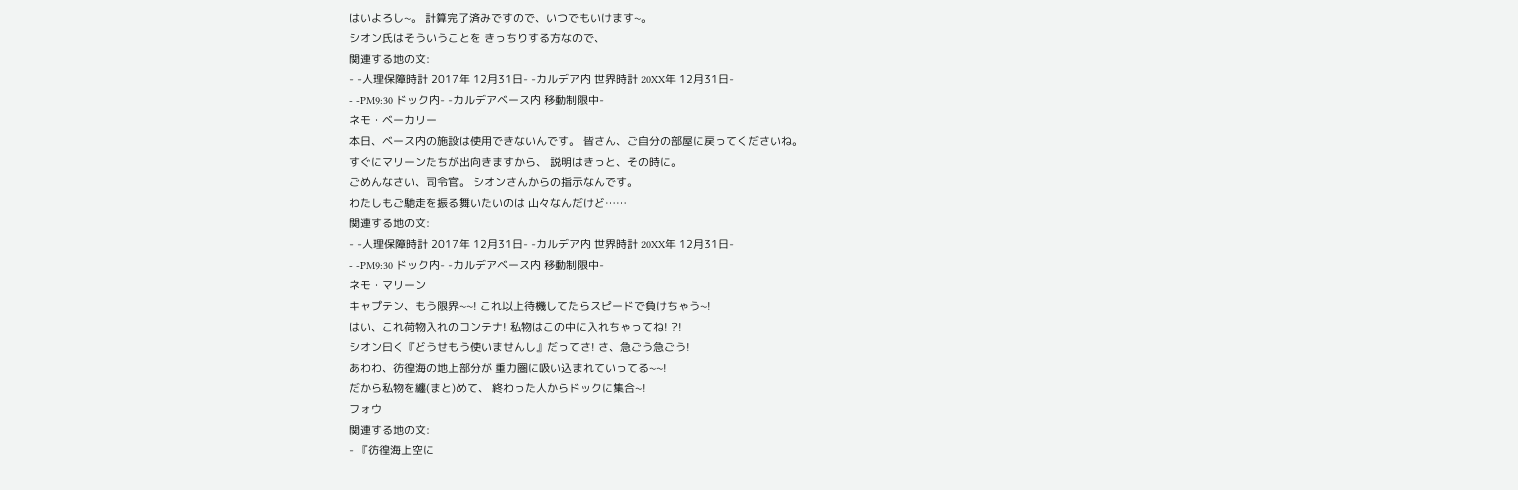はいよろし~。 計算完了済みですので、いつでもいけます~。
シオン氏はそういうことを きっちりする方なので、
関連する地の文:
- -人理保障時計 2017年 12月31日- -カルデア内 世界時計 20XX年 12月31日-
- -PM9:30 ドック内- -カルデアベース内 移動制限中-
ネモ・ベーカリー
本日、ベース内の施設は使用できないんです。 皆さん、ご自分の部屋に戻ってくださいね。
すぐにマリーンたちが出向きますから、 説明はきっと、その時に。
ごめんなさい、司令官。 シオンさんからの指示なんです。
わたしもご馳走を振る舞いたいのは 山々なんだけど……
関連する地の文:
- -人理保障時計 2017年 12月31日- -カルデア内 世界時計 20XX年 12月31日-
- -PM9:30 ドック内- -カルデアベース内 移動制限中-
ネモ・マリーン
キャプテン、もう限界~~! これ以上待機してたらスピードで負けちゃう~!
はい、これ荷物入れのコンテナ! 私物はこの中に入れちゃってね! ?!
シオン曰く『どうせもう使いませんし』だってさ! さ、急ごう急ごう!
あわわ、彷徨海の地上部分が 重力圏に吸い込まれていってる~~!
だから私物を纏(まと)めて、 終わった人からドックに集合~!
フォウ
関連する地の文:
- 『彷徨海上空に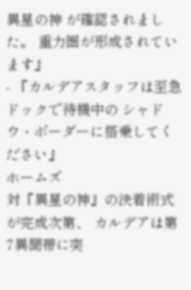異星の神 が確認されました。 重力圏が形成されています』
- 『カルデアスタッフは至急 ドックで待機中の シャドウ・ボーダーに搭乗してください』
ホームズ
対『異星の神』の決着術式が完成次第、 カルデアは第7異聞帯に突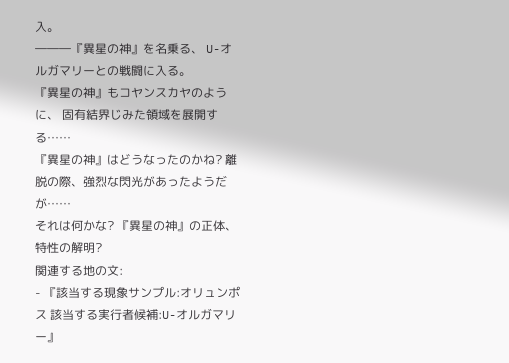入。
―――『異星の神』を名乗る、 U-オルガマリーとの戦闘に入る。
『異星の神』もコヤンスカヤのように、 固有結界じみた領域を展開する……
『異星の神』はどうなったのかね? 離脱の際、強烈な閃光があったようだが……
それは何かな? 『異星の神』の正体、特性の解明?
関連する地の文:
- 『該当する現象サンプル:オリュンポス 該当する実行者候補:U-オルガマリー』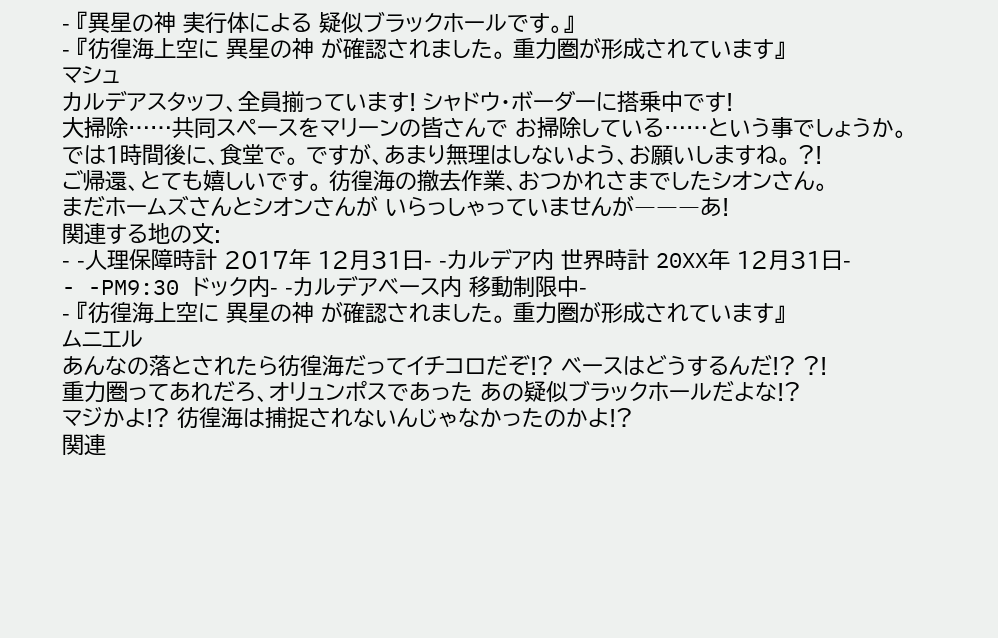- 『異星の神 実行体による 疑似ブラックホールです。』
- 『彷徨海上空に 異星の神 が確認されました。 重力圏が形成されています』
マシュ
カルデアスタッフ、全員揃っています! シャドウ・ボーダーに搭乗中です!
大掃除……共同スペースをマリーンの皆さんで お掃除している……という事でしょうか。
では1時間後に、食堂で。 ですが、あまり無理はしないよう、お願いしますね。 ?!
ご帰還、とても嬉しいです。 彷徨海の撤去作業、おつかれさまでしたシオンさん。
まだホームズさんとシオンさんが いらっしゃっていませんが―――あ!
関連する地の文:
- -人理保障時計 2017年 12月31日- -カルデア内 世界時計 20XX年 12月31日-
- -PM9:30 ドック内- -カルデアベース内 移動制限中-
- 『彷徨海上空に 異星の神 が確認されました。 重力圏が形成されています』
ムニエル
あんなの落とされたら彷徨海だってイチコロだぞ!? ベースはどうするんだ!? ?!
重力圏ってあれだろ、オリュンポスであった あの疑似ブラックホールだよな!?
マジかよ!? 彷徨海は捕捉されないんじゃなかったのかよ!?
関連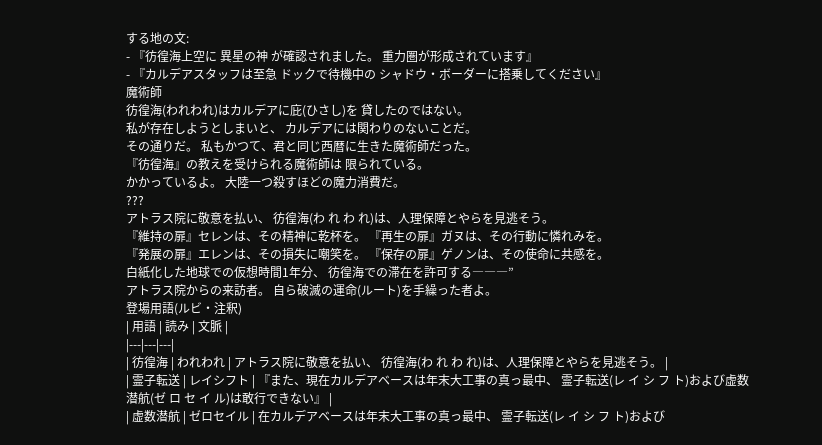する地の文:
- 『彷徨海上空に 異星の神 が確認されました。 重力圏が形成されています』
- 『カルデアスタッフは至急 ドックで待機中の シャドウ・ボーダーに搭乗してください』
魔術師
彷徨海(われわれ)はカルデアに庇(ひさし)を 貸したのではない。
私が存在しようとしまいと、 カルデアには関わりのないことだ。
その通りだ。 私もかつて、君と同じ西暦に生きた魔術師だった。
『彷徨海』の教えを受けられる魔術師は 限られている。
かかっているよ。 大陸一つ殺すほどの魔力消費だ。
???
アトラス院に敬意を払い、 彷徨海(わ れ わ れ)は、人理保障とやらを見逃そう。
『維持の扉』セレンは、その精神に乾杯を。 『再生の扉』ガヌは、その行動に憐れみを。
『発展の扉』エレンは、その損失に嘲笑を。 『保存の扉』ゲノンは、その使命に共感を。
白紙化した地球での仮想時間1年分、 彷徨海での滞在を許可する―――”
アトラス院からの来訪者。 自ら破滅の運命(ルート)を手繰った者よ。
登場用語(ルビ・注釈)
| 用語 | 読み | 文脈 |
|---|---|---|
| 彷徨海 | われわれ | アトラス院に敬意を払い、 彷徨海(わ れ わ れ)は、人理保障とやらを見逃そう。 |
| 霊子転送 | レイシフト | 『また、現在カルデアベースは年末大工事の真っ最中、 霊子転送(レ イ シ フ ト)および虚数潜航(ゼ ロ セ イ ル)は敢行できない』 |
| 虚数潜航 | ゼロセイル | 在カルデアベースは年末大工事の真っ最中、 霊子転送(レ イ シ フ ト)および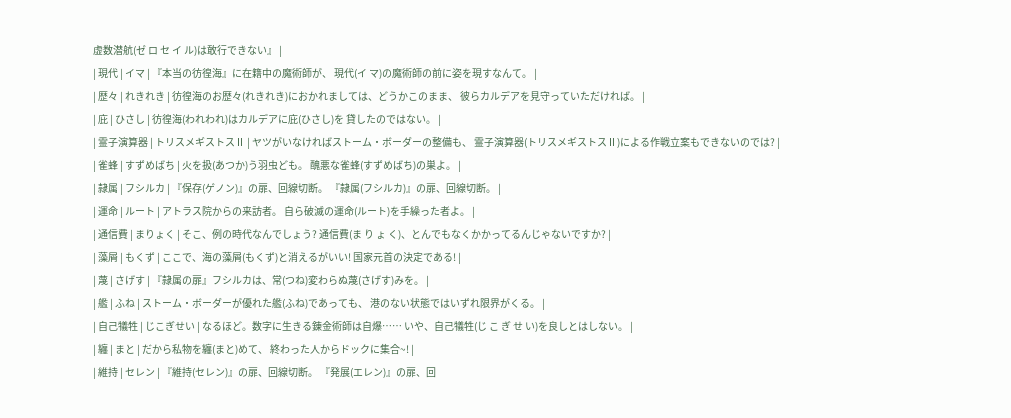虚数潜航(ゼ ロ セ イ ル)は敢行できない』 |
| 現代 | イマ | 『本当の彷徨海』に在籍中の魔術師が、 現代(イ マ)の魔術師の前に姿を現すなんて。 |
| 歴々 | れきれき | 彷徨海のお歴々(れきれき)におかれましては、どうかこのまま、 彼らカルデアを見守っていただければ。 |
| 庇 | ひさし | 彷徨海(われわれ)はカルデアに庇(ひさし)を 貸したのではない。 |
| 霊子演算器 | トリスメギストスⅡ | ヤツがいなければストーム・ボーダーの整備も、 霊子演算器(トリスメギストスⅡ)による作戦立案もできないのでは? |
| 雀蜂 | すずめばち | 火を扱(あつか)う羽虫ども。 醜悪な雀蜂(すずめばち)の巣よ。 |
| 隷属 | フシルカ | 『保存(ゲノン)』の扉、回線切断。 『隷属(フシルカ)』の扉、回線切断。 |
| 運命 | ルート | アトラス院からの来訪者。 自ら破滅の運命(ルート)を手繰った者よ。 |
| 通信費 | まりょく | そこ、例の時代なんでしょう? 通信費(ま り ょ く)、とんでもなくかかってるんじゃないですか? |
| 藻屑 | もくず | ここで、海の藻屑(もくず)と消えるがいい! 国家元首の決定である! |
| 蔑 | さげす | 『隷属の扉』フシルカは、常(つね)変わらぬ蔑(さげす)みを。 |
| 艦 | ふね | ストーム・ボーダーが優れた艦(ふね)であっても、 港のない状態ではいずれ限界がくる。 |
| 自己犠牲 | じこぎせい | なるほど。数字に生きる錬金術師は自爆…… いや、自己犠牲(じ こ ぎ せ い)を良しとはしない。 |
| 纏 | まと | だから私物を纏(まと)めて、 終わった人からドックに集合~! |
| 維持 | セレン | 『維持(セレン)』の扉、回線切断。 『発展(エレン)』の扉、回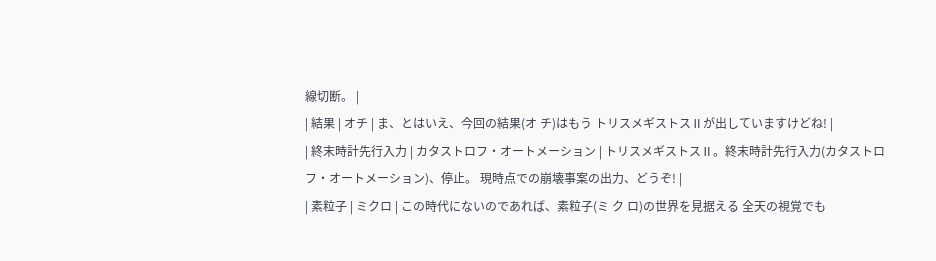線切断。 |
| 結果 | オチ | ま、とはいえ、今回の結果(オ チ)はもう トリスメギストスⅡが出していますけどね! |
| 終末時計先行入力 | カタストロフ・オートメーション | トリスメギストスⅡ。終末時計先行入力(カタストロフ・オートメーション)、停止。 現時点での崩壊事案の出力、どうぞ! |
| 素粒子 | ミクロ | この時代にないのであれば、素粒子(ミ ク ロ)の世界を見据える 全天の視覚でも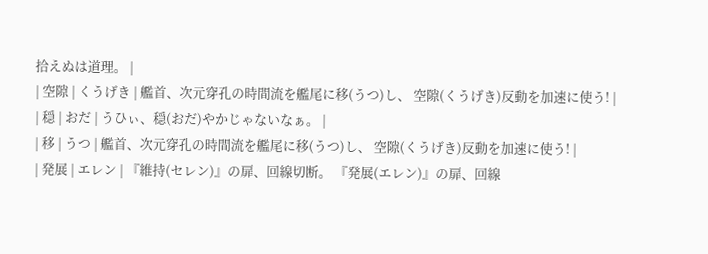拾えぬは道理。 |
| 空隙 | くうげき | 艦首、次元穿孔の時間流を艦尾に移(うつ)し、 空隙(くうげき)反動を加速に使う! |
| 穏 | おだ | うひぃ、穏(おだ)やかじゃないなぁ。 |
| 移 | うつ | 艦首、次元穿孔の時間流を艦尾に移(うつ)し、 空隙(くうげき)反動を加速に使う! |
| 発展 | エレン | 『維持(セレン)』の扉、回線切断。 『発展(エレン)』の扉、回線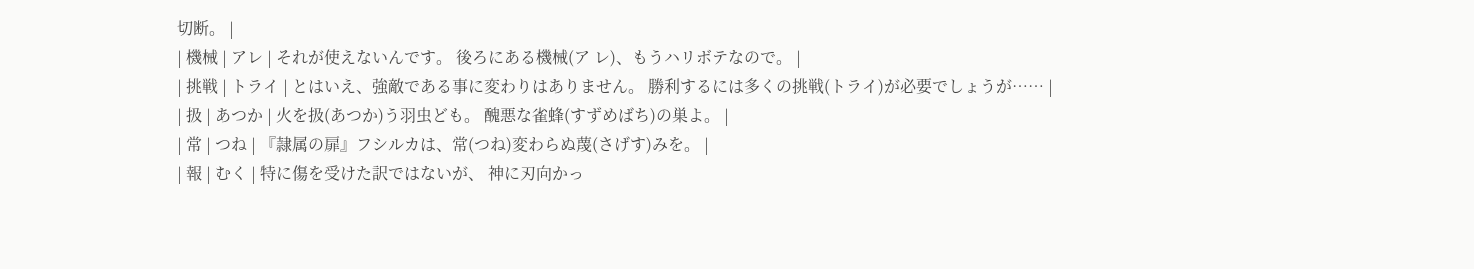切断。 |
| 機械 | アレ | それが使えないんです。 後ろにある機械(ア レ)、もうハリボテなので。 |
| 挑戦 | トライ | とはいえ、強敵である事に変わりはありません。 勝利するには多くの挑戦(トライ)が必要でしょうが…… |
| 扱 | あつか | 火を扱(あつか)う羽虫ども。 醜悪な雀蜂(すずめばち)の巣よ。 |
| 常 | つね | 『隷属の扉』フシルカは、常(つね)変わらぬ蔑(さげす)みを。 |
| 報 | むく | 特に傷を受けた訳ではないが、 神に刃向かっ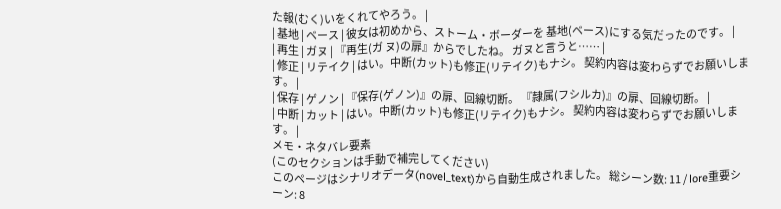た報(むく)いをくれてやろう。 |
| 基地 | ベース | 彼女は初めから、ストーム・ボーダーを 基地(ベース)にする気だったのです。 |
| 再生 | ガヌ | 『再生(ガ ヌ)の扉』からでしたね。 ガヌと言うと…… |
| 修正 | リテイク | はい。中断(カット)も修正(リテイク)もナシ。 契約内容は変わらずでお願いします。 |
| 保存 | ゲノン | 『保存(ゲノン)』の扉、回線切断。 『隷属(フシルカ)』の扉、回線切断。 |
| 中断 | カット | はい。中断(カット)も修正(リテイク)もナシ。 契約内容は変わらずでお願いします。 |
メモ・ネタバレ要素
(このセクションは手動で補完してください)
このページはシナリオデータ(novel_text)から自動生成されました。 総シーン数: 11 / lore重要シーン: 8